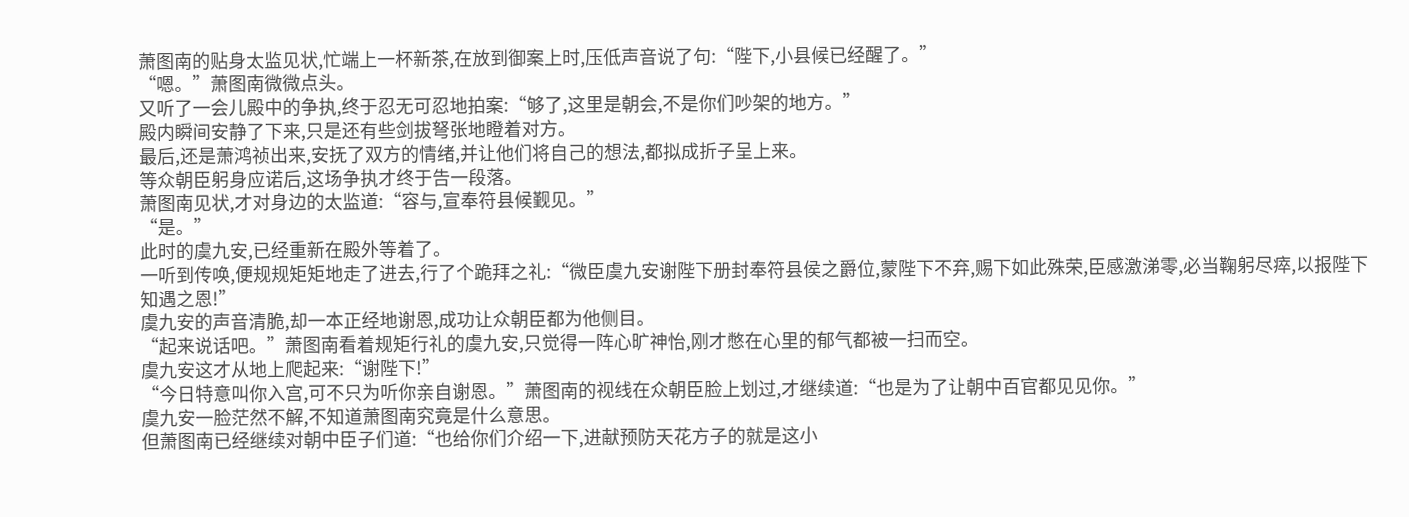萧图南的贴身太监见状,忙端上一杯新茶,在放到御案上时,压低声音说了句:“陛下,小县候已经醒了。”
“嗯。”萧图南微微点头。
又听了一会儿殿中的争执,终于忍无可忍地拍案:“够了,这里是朝会,不是你们吵架的地方。”
殿内瞬间安静了下来,只是还有些剑拔弩张地瞪着对方。
最后,还是萧鸿祯出来,安抚了双方的情绪,并让他们将自己的想法,都拟成折子呈上来。
等众朝臣躬身应诺后,这场争执才终于告一段落。
萧图南见状,才对身边的太监道:“容与,宣奉符县候觐见。”
“是。”
此时的虞九安,已经重新在殿外等着了。
一听到传唤,便规规矩矩地走了进去,行了个跪拜之礼:“微臣虞九安谢陛下册封奉符县侯之爵位,蒙陛下不弃,赐下如此殊荣,臣感激涕零,必当鞠躬尽瘁,以报陛下知遇之恩!”
虞九安的声音清脆,却一本正经地谢恩,成功让众朝臣都为他侧目。
“起来说话吧。”萧图南看着规矩行礼的虞九安,只觉得一阵心旷神怡,刚才憋在心里的郁气都被一扫而空。
虞九安这才从地上爬起来:“谢陛下!”
“今日特意叫你入宫,可不只为听你亲自谢恩。”萧图南的视线在众朝臣脸上划过,才继续道:“也是为了让朝中百官都见见你。”
虞九安一脸茫然不解,不知道萧图南究竟是什么意思。
但萧图南已经继续对朝中臣子们道:“也给你们介绍一下,进献预防天花方子的就是这小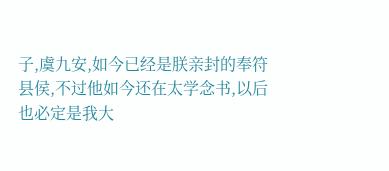子,虞九安,如今已经是朕亲封的奉符县侯,不过他如今还在太学念书,以后也必定是我大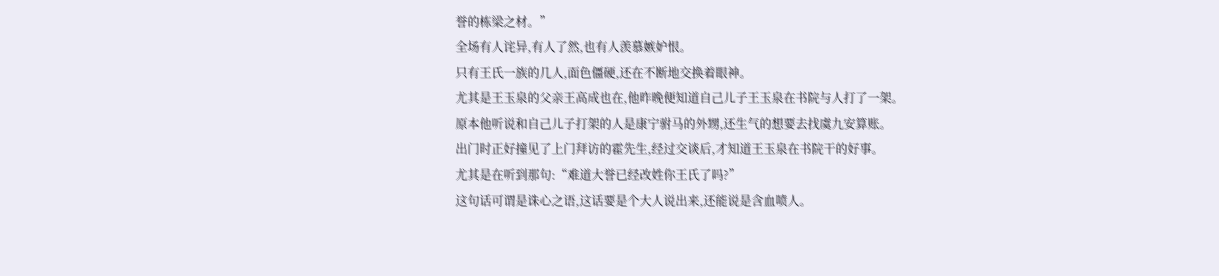誉的栋梁之材。”
全场有人诧异,有人了然,也有人羡慕嫉妒恨。
只有王氏一族的几人,面色僵硬,还在不断地交换着眼神。
尤其是王玉泉的父亲王高成也在,他昨晚便知道自己儿子王玉泉在书院与人打了一架。
原本他听说和自己儿子打架的人是康宁驸马的外甥,还生气的想要去找虞九安算账。
出门时正好撞见了上门拜访的霍先生,经过交谈后,才知道王玉泉在书院干的好事。
尤其是在听到那句:“难道大誉已经改姓你王氏了吗?”
这句话可谓是诛心之语,这话要是个大人说出来,还能说是含血喷人。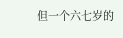但一个六七岁的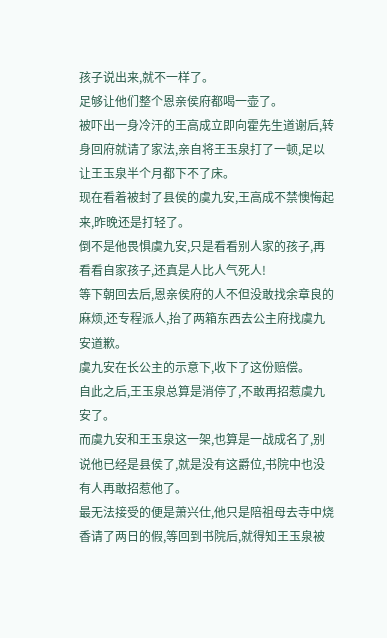孩子说出来,就不一样了。
足够让他们整个恩亲侯府都喝一壶了。
被吓出一身冷汗的王高成立即向霍先生道谢后,转身回府就请了家法,亲自将王玉泉打了一顿,足以让王玉泉半个月都下不了床。
现在看着被封了县侯的虞九安,王高成不禁懊悔起来,昨晚还是打轻了。
倒不是他畏惧虞九安,只是看看别人家的孩子,再看看自家孩子,还真是人比人气死人!
等下朝回去后,恩亲侯府的人不但没敢找余章良的麻烦,还专程派人,抬了两箱东西去公主府找虞九安道歉。
虞九安在长公主的示意下,收下了这份赔偿。
自此之后,王玉泉总算是消停了,不敢再招惹虞九安了。
而虞九安和王玉泉这一架,也算是一战成名了,别说他已经是县侯了,就是没有这爵位,书院中也没有人再敢招惹他了。
最无法接受的便是萧兴仕,他只是陪祖母去寺中烧香请了两日的假,等回到书院后,就得知王玉泉被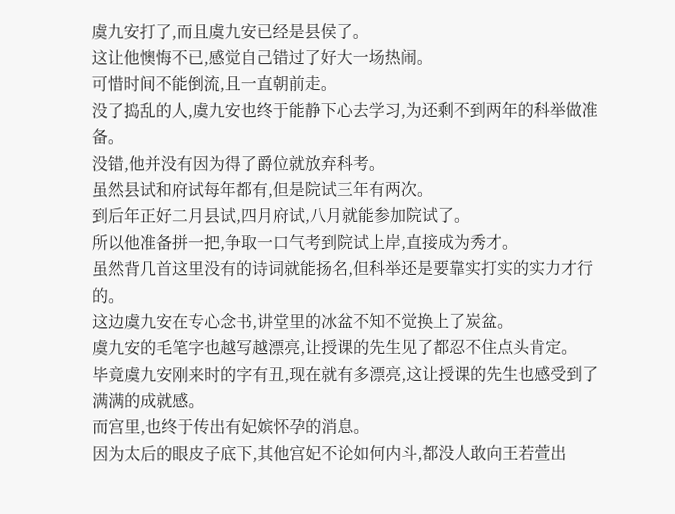虞九安打了,而且虞九安已经是县侯了。
这让他懊悔不已,感觉自己错过了好大一场热闹。
可惜时间不能倒流,且一直朝前走。
没了捣乱的人,虞九安也终于能静下心去学习,为还剩不到两年的科举做准备。
没错,他并没有因为得了爵位就放弃科考。
虽然县试和府试每年都有,但是院试三年有两次。
到后年正好二月县试,四月府试,八月就能参加院试了。
所以他准备拼一把,争取一口气考到院试上岸,直接成为秀才。
虽然背几首这里没有的诗词就能扬名,但科举还是要靠实打实的实力才行的。
这边虞九安在专心念书,讲堂里的冰盆不知不觉换上了炭盆。
虞九安的毛笔字也越写越漂亮,让授课的先生见了都忍不住点头肯定。
毕竟虞九安刚来时的字有丑,现在就有多漂亮,这让授课的先生也感受到了满满的成就感。
而宫里,也终于传出有妃嫔怀孕的消息。
因为太后的眼皮子底下,其他宫妃不论如何内斗,都没人敢向王若萱出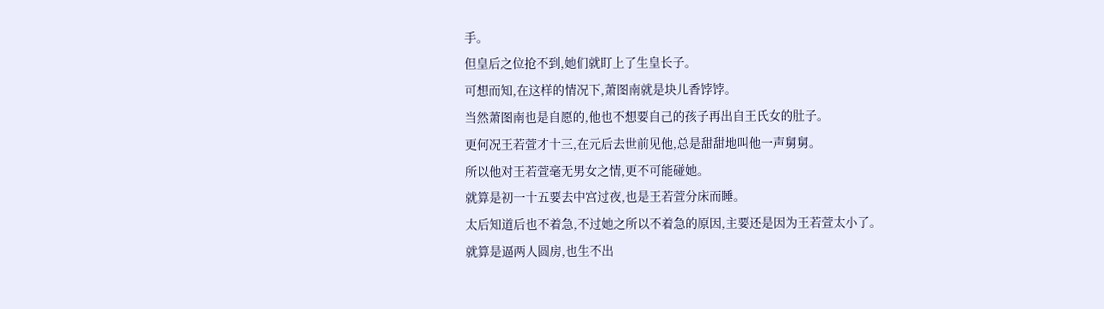手。
但皇后之位抢不到,她们就盯上了生皇长子。
可想而知,在这样的情况下,萧图南就是块儿香饽饽。
当然萧图南也是自愿的,他也不想要自己的孩子再出自王氏女的肚子。
更何况王若萱才十三,在元后去世前见他,总是甜甜地叫他一声舅舅。
所以他对王若萱毫无男女之情,更不可能碰她。
就算是初一十五要去中宫过夜,也是王若萱分床而睡。
太后知道后也不着急,不过她之所以不着急的原因,主要还是因为王若萱太小了。
就算是逼两人圆房,也生不出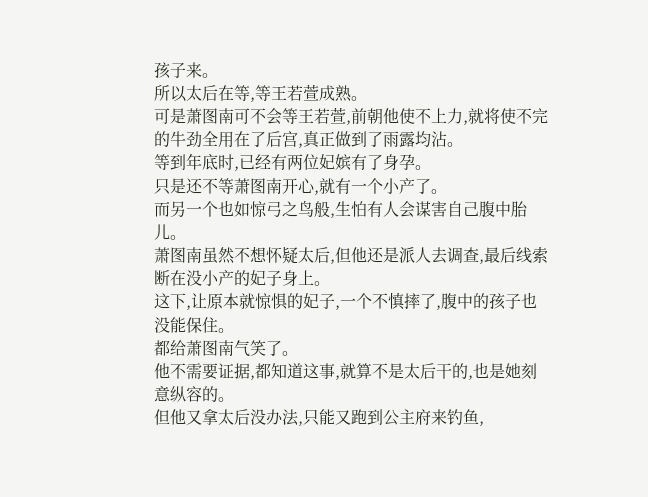孩子来。
所以太后在等,等王若萱成熟。
可是萧图南可不会等王若萱,前朝他使不上力,就将使不完的牛劲全用在了后宫,真正做到了雨露均沾。
等到年底时,已经有两位妃嫔有了身孕。
只是还不等萧图南开心,就有一个小产了。
而另一个也如惊弓之鸟般,生怕有人会谋害自己腹中胎儿。
萧图南虽然不想怀疑太后,但他还是派人去调查,最后线索断在没小产的妃子身上。
这下,让原本就惊惧的妃子,一个不慎摔了,腹中的孩子也没能保住。
都给萧图南气笑了。
他不需要证据,都知道这事,就算不是太后干的,也是她刻意纵容的。
但他又拿太后没办法,只能又跑到公主府来钓鱼,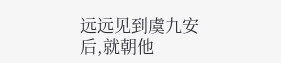远远见到虞九安后,就朝他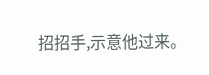招招手,示意他过来。